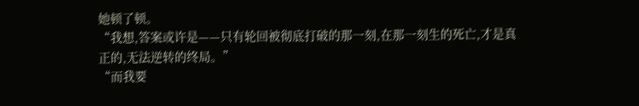她顿了顿。
“我想,答案或许是——只有轮回被彻底打破的那一刻,在那一刻生的死亡,才是真正的,无法逆转的终局。”
“而我要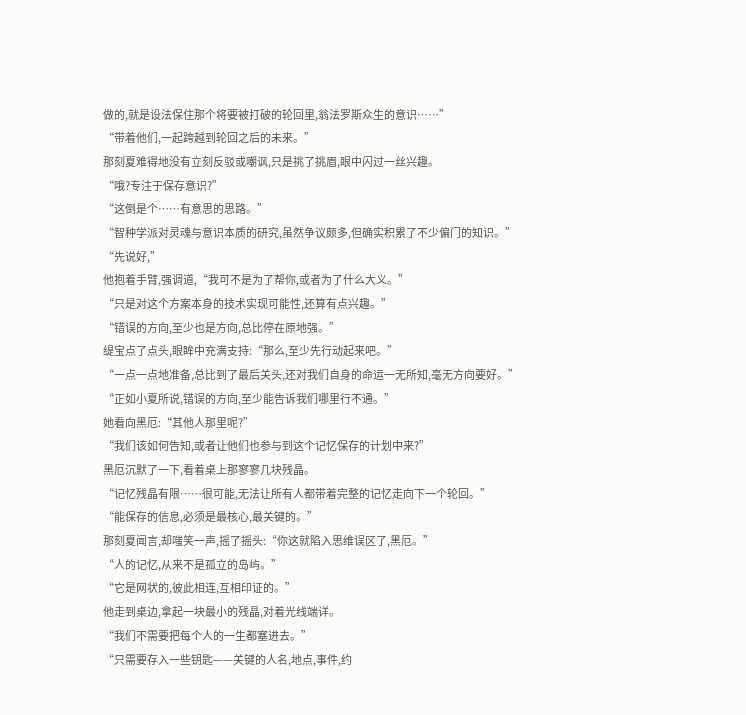做的,就是设法保住那个将要被打破的轮回里,翁法罗斯众生的意识……”
“带着他们,一起跨越到轮回之后的未来。”
那刻夏难得地没有立刻反驳或嘲讽,只是挑了挑眉,眼中闪过一丝兴趣。
“哦?专注于保存意识?”
“这倒是个……有意思的思路。”
“智种学派对灵魂与意识本质的研究,虽然争议颇多,但确实积累了不少偏门的知识。”
“先说好,”
他抱着手臂,强调道,“我可不是为了帮你,或者为了什么大义。”
“只是对这个方案本身的技术实现可能性,还算有点兴趣。”
“错误的方向,至少也是方向,总比停在原地强。”
缇宝点了点头,眼眸中充满支持:“那么,至少先行动起来吧。”
“一点一点地准备,总比到了最后关头,还对我们自身的命运一无所知,毫无方向要好。”
“正如小夏所说,错误的方向,至少能告诉我们哪里行不通。”
她看向黑厄:“其他人那里呢?”
“我们该如何告知,或者让他们也参与到这个记忆保存的计划中来?”
黑厄沉默了一下,看着桌上那寥寥几块残晶。
“记忆残晶有限……很可能,无法让所有人都带着完整的记忆走向下一个轮回。”
“能保存的信息,必须是最核心,最关键的。”
那刻夏闻言,却嗤笑一声,摇了摇头:“你这就陷入思维误区了,黑厄。”
“人的记忆,从来不是孤立的岛屿。”
“它是网状的,彼此相连,互相印证的。”
他走到桌边,拿起一块最小的残晶,对着光线端详。
“我们不需要把每个人的一生都塞进去。”
“只需要存入一些钥匙——关键的人名,地点,事件,约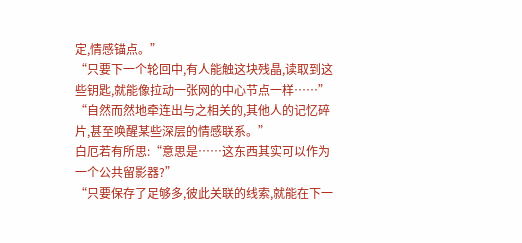定,情感锚点。”
“只要下一个轮回中,有人能触这块残晶,读取到这些钥匙,就能像拉动一张网的中心节点一样……”
“自然而然地牵连出与之相关的,其他人的记忆碎片,甚至唤醒某些深层的情感联系。”
白厄若有所思:“意思是……这东西其实可以作为一个公共留影器?”
“只要保存了足够多,彼此关联的线索,就能在下一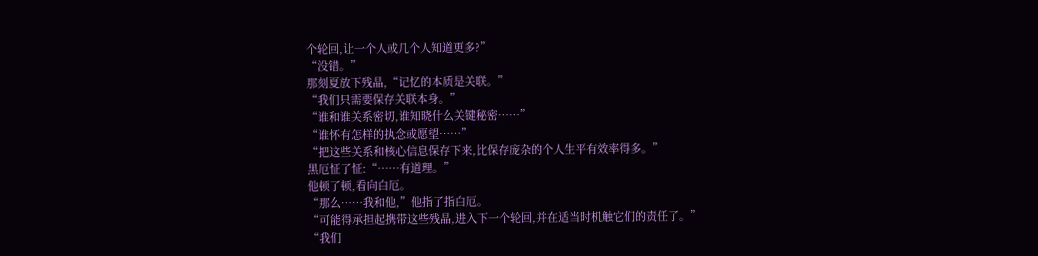个轮回,让一个人或几个人知道更多?”
“没错。”
那刻夏放下残晶,“记忆的本质是关联。”
“我们只需要保存关联本身。”
“谁和谁关系密切,谁知晓什么关键秘密……”
“谁怀有怎样的执念或愿望……”
“把这些关系和核心信息保存下来,比保存庞杂的个人生平有效率得多。”
黑厄怔了怔:“……有道理。”
他顿了顿,看向白厄。
“那么……我和他,”他指了指白厄。
“可能得承担起携带这些残晶,进入下一个轮回,并在适当时机触它们的责任了。”
“我们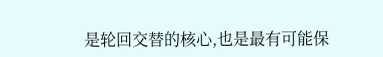是轮回交替的核心,也是最有可能保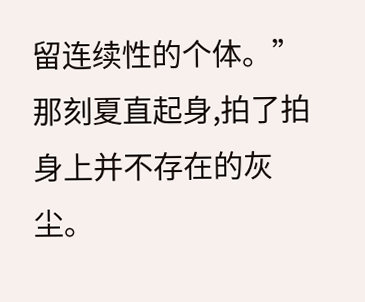留连续性的个体。”
那刻夏直起身,拍了拍身上并不存在的灰尘。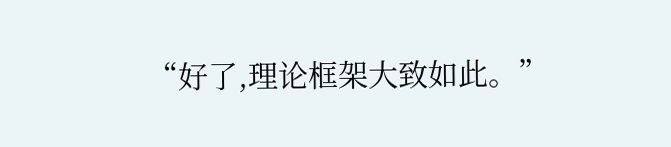“好了,理论框架大致如此。”